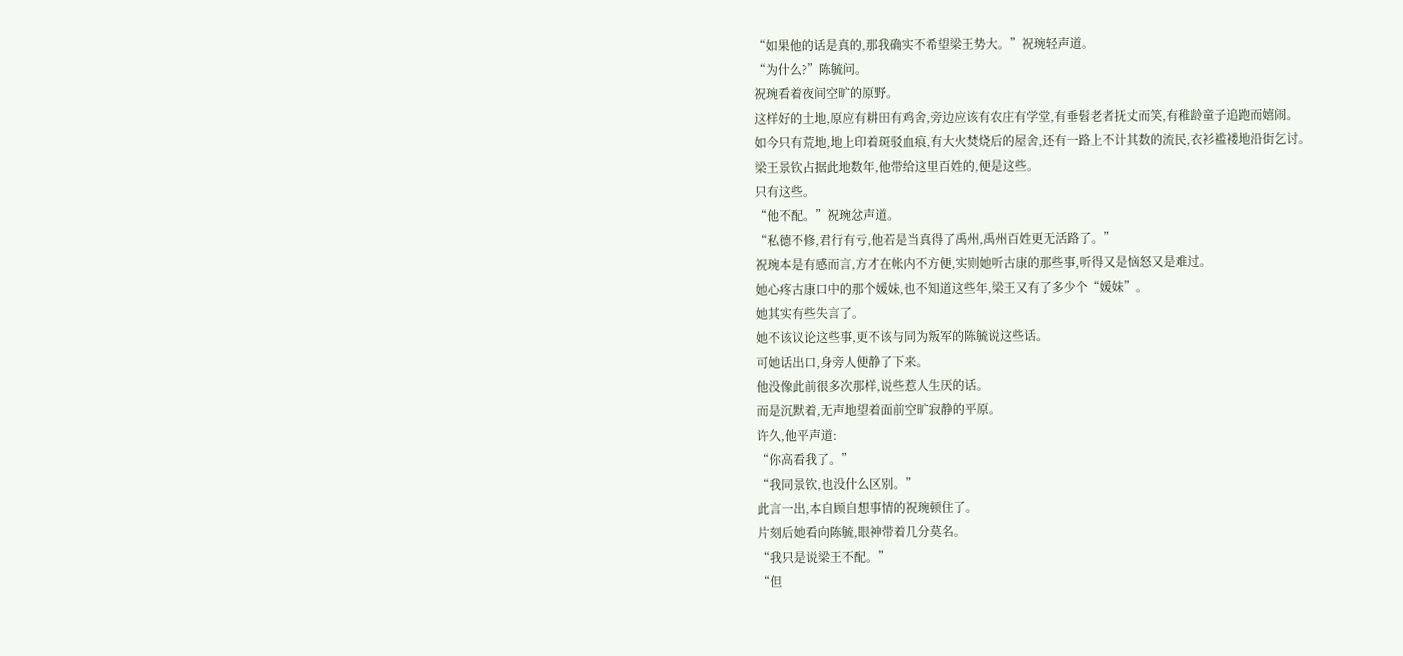“如果他的话是真的,那我确实不希望梁王势大。”祝琬轻声道。
“为什么?”陈毓问。
祝琬看着夜间空旷的原野。
这样好的土地,原应有耕田有鸡舍,旁边应该有农庄有学堂,有垂髫老者抚丈而笑,有稚龄童子追跑而嬉闹。
如今只有荒地,地上印着斑驳血痕,有大火焚烧后的屋舍,还有一路上不计其数的流民,衣衫褴褛地沿街乞讨。
梁王景钦占据此地数年,他带给这里百姓的,便是这些。
只有这些。
“他不配。”祝琬忿声道。
“私德不修,君行有亏,他若是当真得了禹州,禹州百姓更无活路了。”
祝琬本是有感而言,方才在帐内不方便,实则她听古康的那些事,听得又是恼怒又是难过。
她心疼古康口中的那个媛妹,也不知道这些年,梁王又有了多少个“媛妹”。
她其实有些失言了。
她不该议论这些事,更不该与同为叛军的陈毓说这些话。
可她话出口,身旁人便静了下来。
他没像此前很多次那样,说些惹人生厌的话。
而是沉默着,无声地望着面前空旷寂静的平原。
许久,他平声道:
“你高看我了。”
“我同景钦,也没什么区别。”
此言一出,本自顾自想事情的祝琬顿住了。
片刻后她看向陈毓,眼神带着几分莫名。
“我只是说梁王不配。”
“但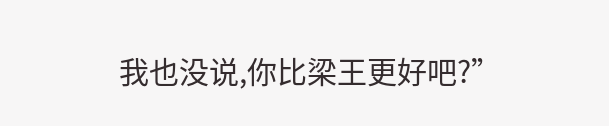我也没说,你比梁王更好吧?”